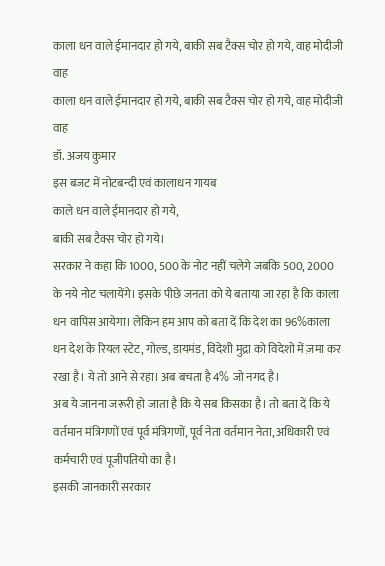काला धन वाले ईमानदार हो गये, बाकी सब टैक्स चोर हो गये, वाह मोदीजी वाह
काला धन वाले ईमानदार हो गये, बाकी सब टैक्स चोर हो गये, वाह मोदीजी वाह
डॉ. अजय कुमार
इस बजट में नोटबन्दी एवं कालाधन गायब
काले धन वाले ईमानदार हो गये,
बाकी सब टैक्स चोर हो गये।
सरकार ने कहा कि 1000, 500 के नोट नहीं चलेगे जबकि 500, 2000 के नये नोट चलायेंगे। इसके पीछे जनता को ये बताया जा रहा है कि काला धन वापिस आयेगा। लेकिन हम आप को बता दें कि देश का 96%काला धन देश के रियल स्टेट, गोल्ड, डायमंड, विदेशी मुद्रा को विदेशो में ज़मा कर रखा है। ये तो आने से रहा। अब बचता है 4% जो नगद है।
अब ये जानना जरूरी हो जाता है कि ये सब किसका है। तो बता दें कि ये वर्तमान मंत्रिगणों एवं पूर्व मंत्रिगणों, पूर्व नेता वर्तमान नेता, अधिकारी एवं कर्मचारी एवं पूजीपतियो का है।
इसकी जानकारी सरकार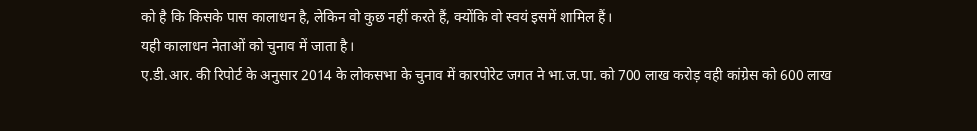को है कि किसके पास कालाधन है, लेकिन वो कुछ नहीं करते हैं, क्योंकि वो स्वयं इसमें शामिल हैं।
यही कालाधन नेताओं को चुनाव में जाता है।
ए.डी.आर. की रिपोर्ट के अनुसार 2014 के लोकसभा के चुनाव में कारपोरेट जगत ने भा.ज.पा. को 700 लाख करोड़ वही कांग्रेस को 600 लाख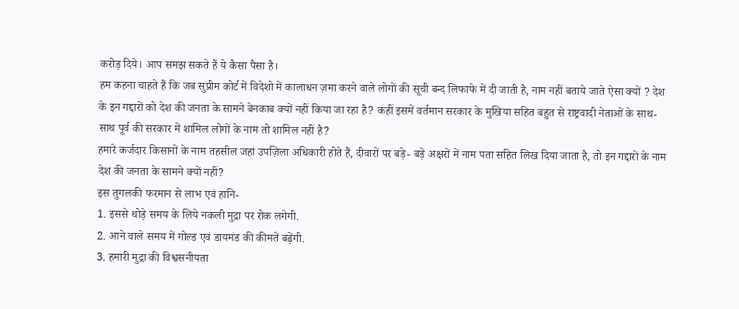करोड़ दिये। आप समझ सकते हैं ये कैसा पैसा है।
हम कहना चाहते हैं कि जब सुप्रीम कोर्ट में विदेशो में कालाधन ज़मा करने वाले लोगों की सूची बन्द लिफाफे में दी जाती है, नाम नहीं बताये जाते ऐसा क्यों ? देश के इन गद्दारों को देश की जनता के सामने बेनकाब क्यों नहीं किया जा रहा है? कहीं इसमें वर्तमान सरकार के मुखिया सहित बहुत से राष्ट्रवादी नेताओं के साथ- साथ पूर्व की सरकार में शामिल लोगों के नाम तो शामिल नहीं है?
हमारे कर्जदार किसानों के नाम तहसील जहां उपज़िला अधिकारी होते हैं, दीवारों पर बड़े- बड़े अक्षरों में नाम पता सहित लिख दिया जाता है, तो इन गद्दारों के नाम देश की जनता के सामने क्यों नहीं?
इस तुगलकी फरमान से लाभ एवं हानि-
1. इससे थोड़े समय के लिये नकली मुद्रा पर रोक लगेगी.
2. आने वाले समय में गोल्ड एवं डायमंड की कीमतें बढ़ेंगी.
3. हमारी मुद्रा की विश्वसनीयता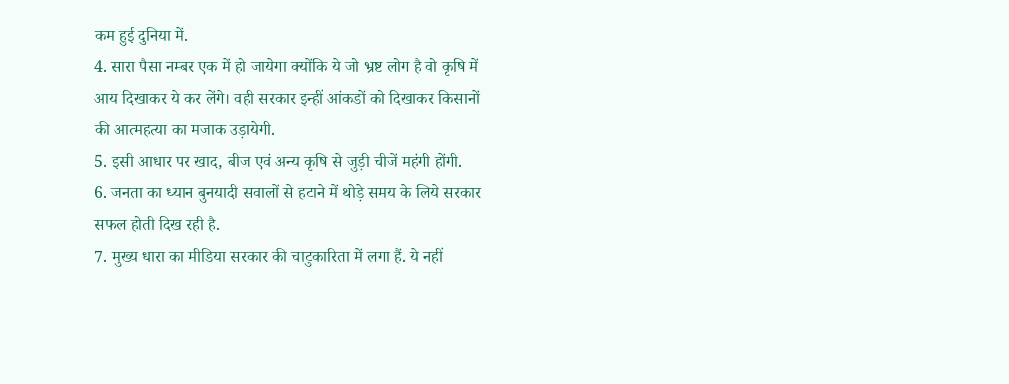कम हुई दुनिया में.
4. सारा पैसा नम्बर एक में हो जायेगा क्योंकि ये जो भ्रष्ट लोग है वो कृषि में आय दिखाकर ये कर लेंगे। वही सरकार इन्हीं आंकडों को दिखाकर किसानों की आत्महत्या का मजाक उड़ायेगी.
5. इसी आधार पर खाद, बीज एवं अन्य कृषि से जुड़ी चीजें महंगी होंगी.
6. जनता का ध्यान बुनयादी सवालों से हटाने में थोड़े समय के लिये सरकार सफल होती दिख रही है.
7. मुख्य धारा का मीडिया सरकार की चाटुकारिता में लगा हैं. ये नहीं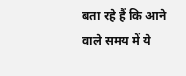बता रहे हैं कि आने वाले समय में ये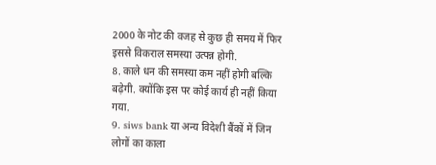2000 के नोट की वजह से कुछ ही समय में फिर इससे विकराल समस्या उत्पन्न होगी.
8. काले धन की समस्या कम नहीं होगी बल्कि बढ़ेगी. क्योंकि इस पर कोई कार्य ही नहीं किया गया.
9. siws bank या अन्य विदेशी बैंकों में जिन लोगों का काला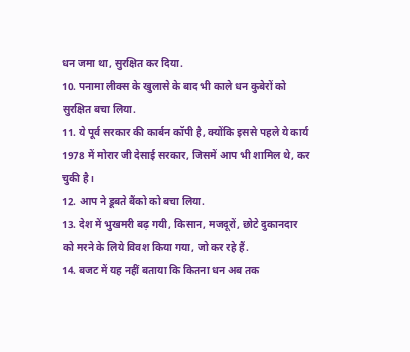धन जमा था, सुरक्षित कर दिया.
10. पनामा लीक्स के खुलासे के बाद भी काले धन कुबेरों को सुरक्षित बचा लिया.
11. ये पूर्व सरकार की कार्बन कॉपी है, क्योंकि इससे पहले ये कार्य 1978 में मोरार जी देसाई सरकार, जिसमें आप भी शामिल थे, कर चुकी है।
12. आप ने डूबते बैंको को बचा लिया.
13. देश में भुखमरी बढ़ गयी, किसान, मजदूरों, छोटे दुकानदार को मरने के लिये विवश किया गया, जो कर रहे हैं.
14. बजट में यह नहीं बताया कि कितना धन अब तक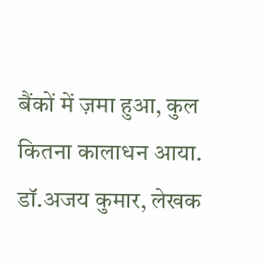बैंकों में ज़मा हुआ, कुल कितना कालाधन आया.
डॉ.अजय कुमार, लेखक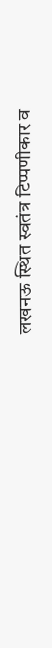लखनऊ स्थित स्वतंत्र टिप्पणीकार व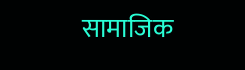सामाजिक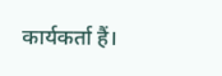कार्यकर्ता हैं।